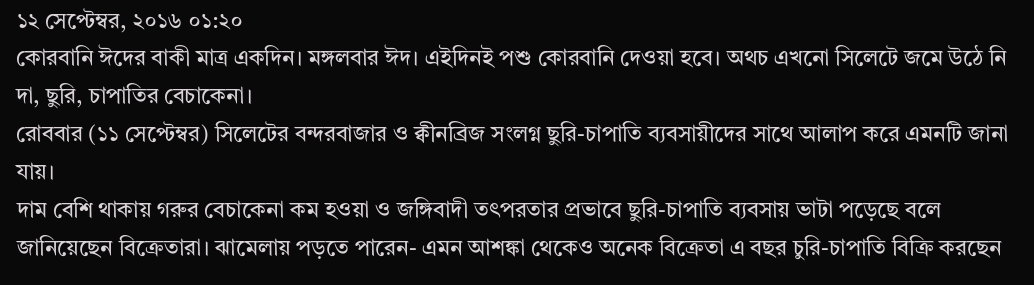১২ সেপ্টেম্বর, ২০১৬ ০১:২০
কোরবানি ঈদের বাকী মাত্র একদিন। মঙ্গলবার ঈদ। এইদিনই পশু কোরবানি দেওয়া হবে। অথচ এখনো সিলেটে জমে উঠে নি দা, ছুরি, চাপাতির বেচাকেনা।
রোববার (১১ সেপ্টেম্বর) সিলেটের বন্দরবাজার ও ক্বীনব্রিজ সংলগ্ন ছুরি-চাপাতি ব্যবসায়ীদের সাথে আলাপ করে এমনটি জানা যায়।
দাম বেশি থাকায় গরুর বেচাকেনা কম হওয়া ও জঙ্গিবাদী তৎপরতার প্রভাবে ছুরি-চাপাতি ব্যবসায় ভাটা পড়েছে বলে জানিয়েছেন বিক্রেতারা। ঝামেলায় পড়তে পারেন- এমন আশঙ্কা থেকেও অনেক বিক্রেতা এ বছর চুরি-চাপাতি বিক্রি করছেন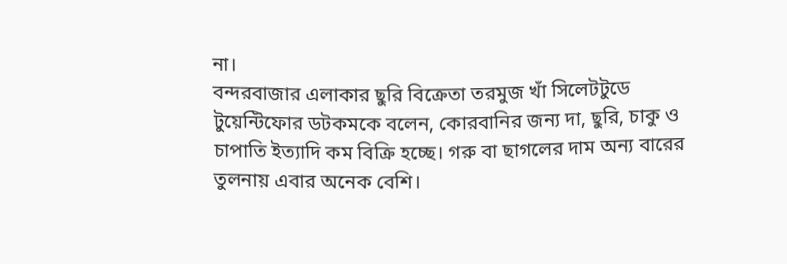না।
বন্দরবাজার এলাকার ছুরি বিক্রেতা তরমুজ খাঁ সিলেটটুডে টুয়েন্টিফোর ডটকমকে বলেন, কোরবানির জন্য দা, ছুরি, চাকু ও চাপাতি ইত্যাদি কম বিক্রি হচ্ছে। গরু বা ছাগলের দাম অন্য বারের তুলনায় এবার অনেক বেশি।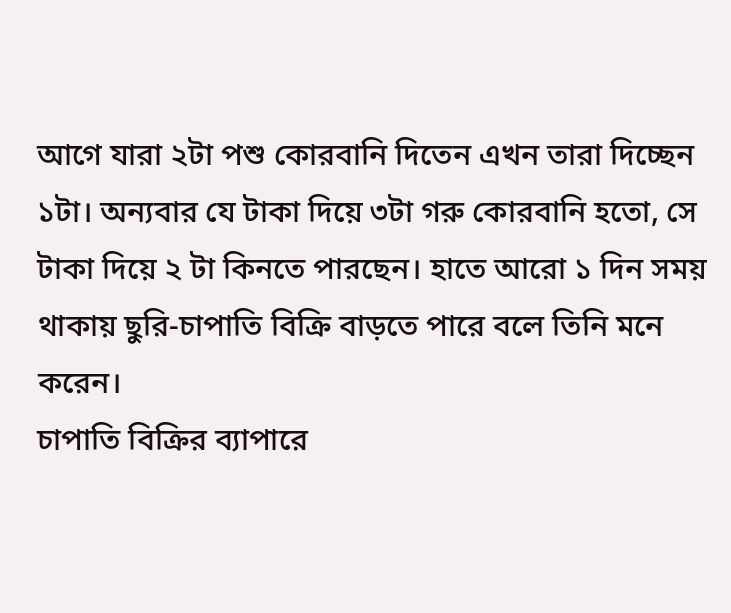আগে যারা ২টা পশু কোরবানি দিতেন এখন তারা দিচ্ছেন ১টা। অন্যবার যে টাকা দিয়ে ৩টা গরু কোরবানি হতো, সে টাকা দিয়ে ২ টা কিনতে পারছেন। হাতে আরো ১ দিন সময় থাকায় ছুরি-চাপাতি বিক্রি বাড়তে পারে বলে তিনি মনে করেন।
চাপাতি বিক্রির ব্যাপারে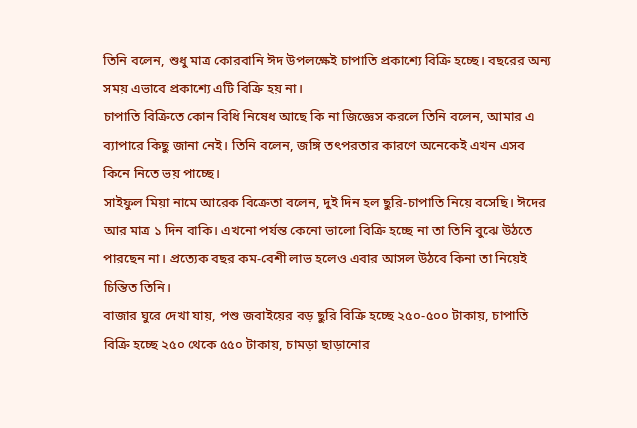তিনি বলেন, শুধু মাত্র কোরবানি ঈদ উপলক্ষেই চাপাতি প্রকাশ্যে বিক্রি হচ্ছে। বছরের অন্য সময় এভাবে প্রকাশ্যে এটি বিক্রি হয় না।
চাপাতি বিক্রিতে কোন বিধি নিষেধ আছে কি না জিজ্ঞেস করলে তিনি বলেন, আমার এ ব্যাপারে কিছু জানা নেই। তিনি বলেন, জঙ্গি তৎপরতার কারণে অনেকেই এখন এসব কিনে নিতে ভয় পাচ্ছে।
সাইফুল মিয়া নামে আরেক বিক্রেতা বলেন, দুই দিন হল ছুরি-চাপাতি নিয়ে বসেছি। ঈদের আর মাত্র ১ দিন বাকি। এখনো পর্যন্ত কেনো ভালো বিক্রি হচ্ছে না তা তিনি বুঝে উঠতে পারছেন না। প্রত্যেক বছর কম-বেশী লাভ হলেও এবার আসল উঠবে কিনা তা নিয়েই চিন্তিত তিনি।
বাজার ঘুরে দেখা যায়, পশু জবাইয়ের বড় ছুরি বিক্রি হচ্ছে ২৫০-৫০০ টাকায়, চাপাতি বিক্রি হচ্ছে ২৫০ থেকে ৫৫০ টাকায়, চামড়া ছাড়ানোর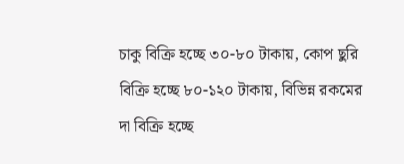চাকু বিক্রি হচ্ছে ৩০-৮০ টাকায়, কোপ ছুরি বিক্রি হচ্ছে ৮০-১২০ টাকায়, বিভিন্ন রকমের দা বিক্রি হচ্ছে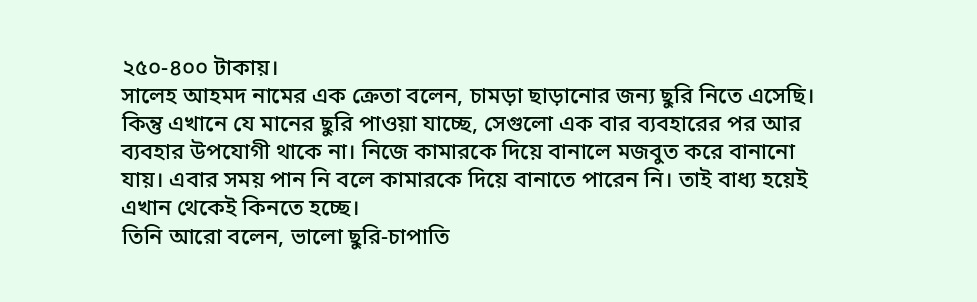২৫০-৪০০ টাকায়।
সালেহ আহমদ নামের এক ক্রেতা বলেন, চামড়া ছাড়ানোর জন্য ছুরি নিতে এসেছি। কিন্তু এখানে যে মানের ছুরি পাওয়া যাচ্ছে, সেগুলো এক বার ব্যবহারের পর আর ব্যবহার উপযোগী থাকে না। নিজে কামারকে দিয়ে বানালে মজবুত করে বানানো যায়। এবার সময় পান নি বলে কামারকে দিয়ে বানাতে পারেন নি। তাই বাধ্য হয়েই এখান থেকেই কিনতে হচ্ছে।
তিনি আরো বলেন, ভালো ছুরি-চাপাতি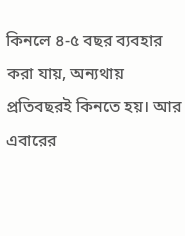কিনলে ৪-৫ বছর ব্যবহার করা যায়, অন্যথায় প্রতিবছরই কিনতে হয়। আর এবারের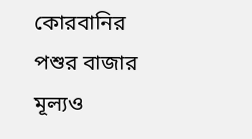কোরবানির পশুর বাজার মূল্যও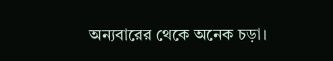অন্যবারের থেকে অনেক চড়া।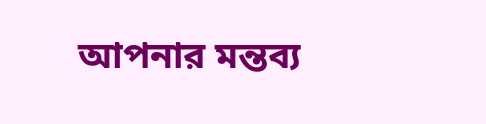আপনার মন্তব্য